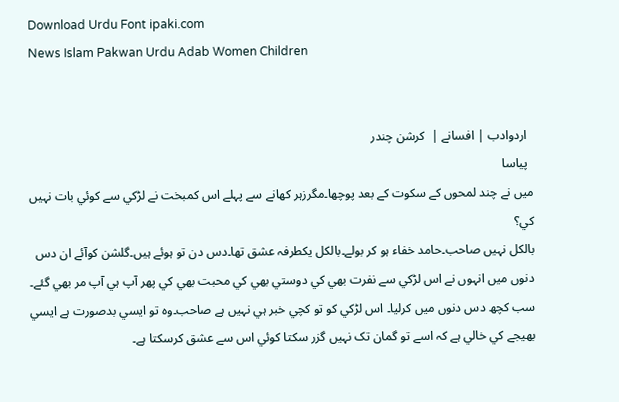Download Urdu Font ipaki.com
News Islam Pakwan Urdu Adab Women Children


  اردوادب | افسانے |  کرشن چندر
  پياسا
ميں نے چند لمحوں کے سکوت کے بعد پوچھا۔مگرزہر کھانے سے پہلے اس کمبخت نے لڑکي سے کوئي بات نہيں کي؟
بالکل نہيں صاحب۔حامد خفاء ہو کر بولے۔بالکل يکطرفہ عشق تھا۔دس دن تو ہوئے ہيں۔گلشن کوآئے ان دس دنوں ميں انہوں نے اس لڑکي سے نفرت بھي کي دوستي بھي کي محبت بھي کي پھر آپ ہي آپ مر بھي گئے۔ سب کچھ دس دنوں ميں کرليا۔ اس لڑکي کو تو کچي خبر ہي نہيں ہے صاحب۔وہ تو ايسي بدصورت ہے ايسي بھيجے کي خالي ہے کہ اسے تو گمان تک نہيں گزر سکتا کوئي اس سے عشق کرسکتا ہے۔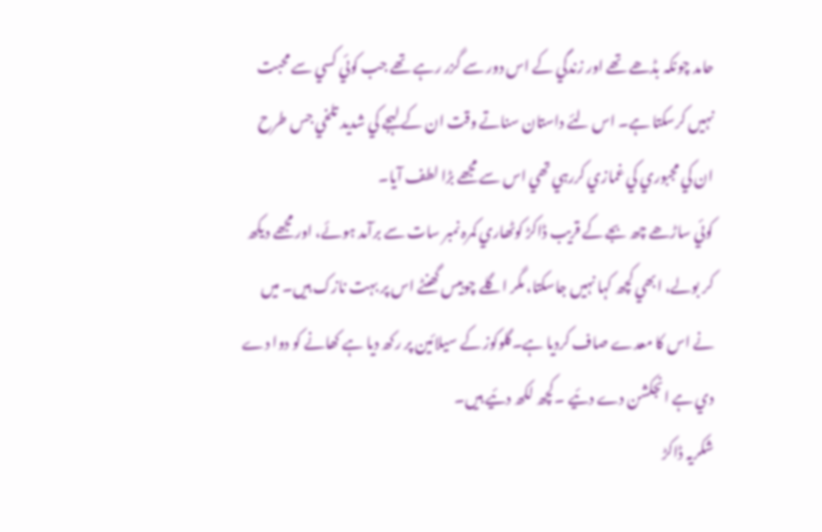حامد چونکہ بڈھے تھے اور زندگي کے اس دور سے گزر رہے تھے جب کوئي کسي سے محبت نہيں کرسکتا ہے۔ اس لئے داستان سناتے وقت ان کے لہجے کي شديد تلخي جس طرح ان کي مجبوري کي غمازي کررہي تھي اس سے مجھے بڑا لطف آيا۔
کوئي ساڑھے چھ بجے کے قريب ڈاکڑ کوٹھاري کمرہ نمبر سات سے برآمد ہوئے، اور مجھے ديکھ کر بولے، ابھي کچھ کہا نہيں جاسکتا، مگر اگلے چوبيس گھنٹے اس پر بہت نازک ہيں۔ ميں نے اس کا معدے صاف کرديا ہے۔گلوکوز کے سيلائين پر رکھ ديا ہے کھانے کو دوا دے دي ہے انجکشن دے دئيے ۔کچھ لکھ دئيے ہيں۔
شکريہ ڈاکڑ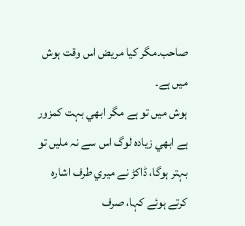صاحب۔مگر کيا مريض اس وقت ہوش ميں ہے۔
ہوش ميں تو ہے مگر ابھي بہت کمزور ہے ابھي زيادہ لوگ اس سے نہ مليں تو بہتر ہوگا، ڈاکڑ نے ميري طرف اشارہ کرتے ہوئے کہا، صرف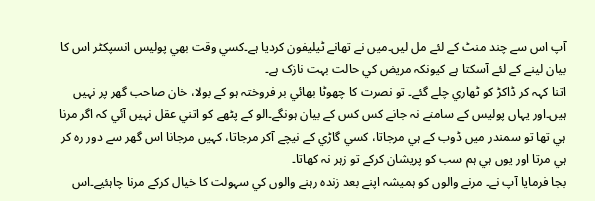آپ اس سے چند منٹ کے لئے مل ليں۔ميں نے تھانے ٹيليفون کرديا ہے۔کسي وقت بھي پوليس انسپکٹر اس کا بيان لينے کے لئے آسکتا ہے کيونکہ مريض کي حالت بہت نازک ہے۔
اتنا کہہ کر ڈاکڑ کو ٹھاري چلے گئے۔ تو نصرت کا چھوٹا بھائي بر فروختہ ہو کے بولا، خان صاحب گھر پر نہيں ہيں۔اور يہاں پوليس کے سامنے نہ جانے کس کس کے بيان ہونگے۔الو کے پٹھے کو اتني عقل نہيں آئي کہ اگر مرنا ہي تھا تو سمندر ميں ڈوب کے ہي مرجاتا، کسي گاڑي کے نيچے آکر مرجاتا، کہيں مرجانا اس گھر سے دور رہ کر ہي مرتا اور يوں ہي ہم سب کو پريشان کرکے تو زہر نہ کھاتا۔
بجا فرمايا آپ نے۔ مرنے والوں کو ہميشہ اپنے بعد زندہ رہنے والوں کي سہولت کا خیال کرکے مرنا چاہئيے۔اس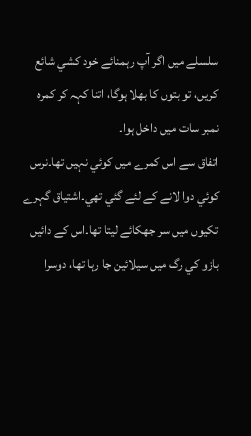سلسلے ميں اگر آپ رہمنائے خود کشي شائع کريں، تو بتوں کا بھلا ہوگا، اتنا کہہ کر کمرہ نمبر سات ميں داخل ہوا۔
اتفاق سے اس کمرے ميں کوئي نہيں تھا۔نرس کوئي دوا لانے کے لئے گئي تھي۔اشتياق گہرے تکيوں ميں سر جھکائے ليتا تھا۔اس کے دائيں بازو کي رگ ميں سيلائين جا رہا تھا، دوسرا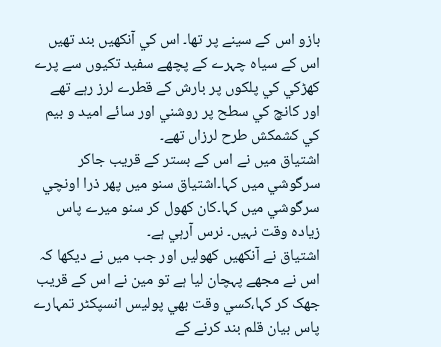بازو اس کے سينے پر تھا۔ اس کي آنکھيں بند تھيں اس کے سياہ چہرے کے پچھے سفيد تکيوں سے پرے کھڑکي کي پلکوں پر بارش کے قطرے لرز رہے تھے اور کانچ کي سطح پر روشني اور سائے اميد و بيم کي کشمکش طرح لرزاں تھے۔
اشتياق ميں نے اس کے بستر کے قريب جاکر سرگوشي ميں کہا۔اشتياق سنو ميں پھر ذرا اونچي سرگوشي ميں کہا۔کان کھول کر سنو ميرے پاس زيادہ وقت نہيں۔ نرس آرہي ہے۔
اشتياق نے آنکھيں کھوليں اور جب ميں نے ديکھا کہ اس نے مجھے پہچان ليا ہے تو مين نے اس کے قريب جھک کر کہا،کسي وقت بھي پوليس انسپکٹر تمہارے پاس بيان قلم بند کرنے کے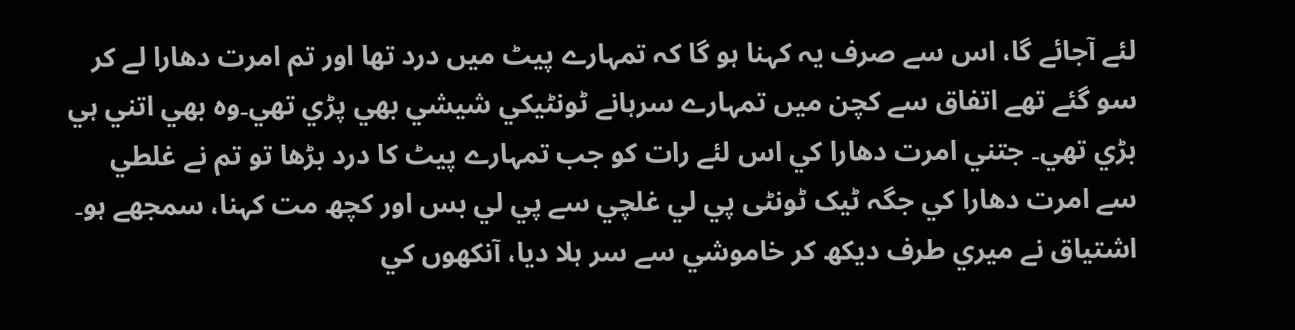لئے آجائے گا، اس سے صرف يہ کہنا ہو گا کہ تمہارے پيٹ ميں درد تھا اور تم امرت دھارا لے کر سو گئے تھے اتفاق سے کچن ميں تمہارے سرہانے ٹونٹيکي شيشي بھي پڑي تھي۔وہ بھي اتني ہي بڑي تھي۔ جتني امرت دھارا کي اس لئے رات کو جب تمہارے پيٹ کا درد بڑھا تو تم نے غلطي سے امرت دھارا کي جگہ ٹیک ٹونٹی پي لي غلچي سے پي لي بس اور کچھ مت کہنا، سمجھے ہو۔
اشتياق نے ميري طرف ديکھ کر خاموشي سے سر ہلا ديا، آنکھوں کي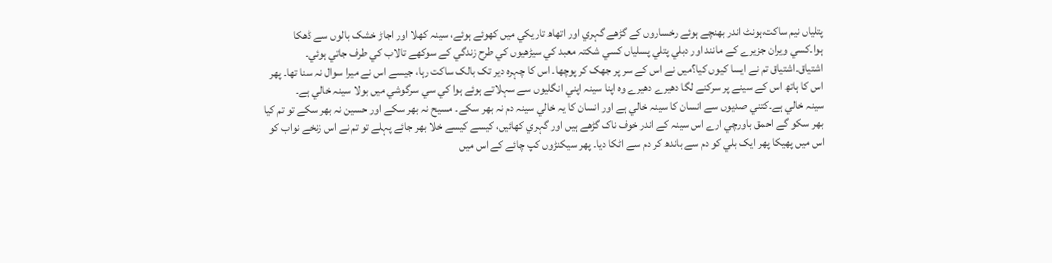پتلياں نيم ساکت،ہونٹ اندر بھنچے ہوئے رخساروں کے گڑھے گہري اور اتھاھ تاريکي ميں کھوئے ہوئے، سينہ کھلا اور اجاڑ خشک بالوں سے ڈھکا ہوا۔کسي ويران جزيرے کے مانند اور دبلي پتلي پسلياں کسي شکتہ معبد کي سيڑھيوں کي طرح زندگي کے سوکھے تالاب کي طرف جاتي ہوئي۔
اشتياق۔اشتياق تم نے ايسا کيوں کيا؟ميں نے اس کے سر پر جھک کر پوچھا۔ اس کا چہرہ دير تک بالک ساکت رہا، جيسے اس نے ميرا سوال نہ سنا تھا۔ پھر اس کا ہاتھ اس کے سينے پر سرکنے لگا دھيرے دھيرے وہ اپنا سينہ اپني انگليوں سے سہلاتے ہوئے ہوا کي سي سرگوشي ميں بولا سينہ خالي ہے۔
سينہ خالي ہے۔کتني صديوں سے انسان کا سينہ خالي ہے اور انسان کا يہ خالي سينہ دم نہ بھر سکے۔ مسيح نہ بھر سکے اور حسين نہ بھر سکے تو تم کيا بھر سکو گے احمق باورچي ارے اس سينہ کے اندر خوف ناک گڑھے ہيں اور گہري کھائيں، کيسے کيسے خلا بھر جائے پہلے تو تم نے اس زنخے نواب کو اس ميں پھيکا پھر ايک بلي کو دم سے باندھ کر دم سے اٹکا ديا۔ پھر سيکنڑوں کپ چائے کے اس ميں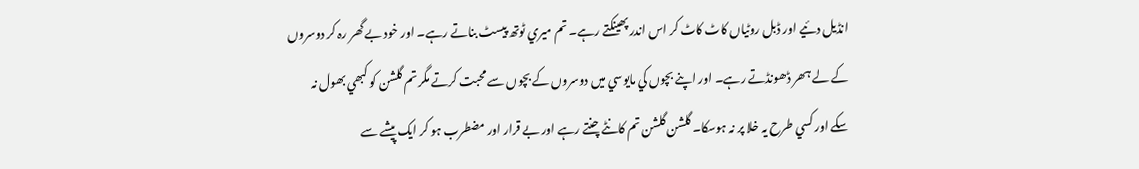انڈيل دئيے اور ڈبل روٹياں کاٹ کاٹ کر اس اندر پھينکتے رہے۔ تم ميري ٹوتھ پيسٹ بناتے رہے۔ اور خود بے گھر رہ کر دوسروں کے لے ہھر ڈھونڈتے رہے۔ اور اپنے بچوں کي مايوسي ميں دوسروں کے بچوں سے محبت کرتے مگر تم گلشن کو کبھي بھول نہ سکے اور کسي طرح يہ خلا پر نہ ہوسکا۔ گلشن گلشن تم کانٹے چنتے رہے اور بے قرار اور مضطرب ہو کر ايک پيشے سے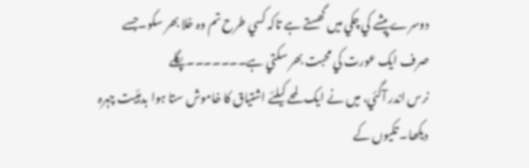دوسرے پيشے کي چکي ميں گھستے ہے تاکہ کسي طرح تم وہ خلا بھر سکو۔جسے صرف ايک عورت کي محبت بھر سکتي ہے۔۔۔۔۔۔۔پگلے
نرس اندر آگئي، ميں نے ايک لمحے کيلئے اشتياق کا خاموش ستا ہوا بدہئيت چہرہ ديکھا۔ تکيوں کے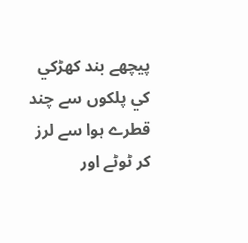پيچھے بند کھڑکي کي پلکوں سے چند قطرے ہوا سے لرز کر ٹوٹے اور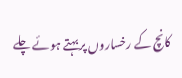کانچ کے رخساروں پر بہتے ہوئے چلے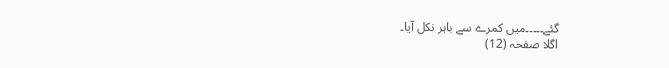گئے۔۔۔۔۔ميں کمرے سے باہر نکل آيا۔
اگلا صفحہ (12)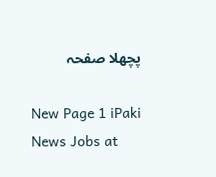پچھلا صفحہ

New Page 1 iPaki News Jobs at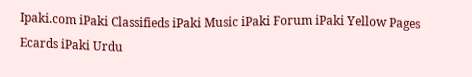Ipaki.com iPaki Classifieds iPaki Music iPaki Forum iPaki Yellow Pages Ecards iPaki Urdu